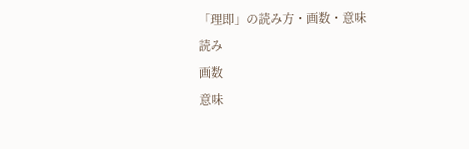「理即」の読み方・画数・意味
読み
画数
意味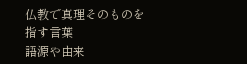仏教で真理そのものを指す言葉
語源や由来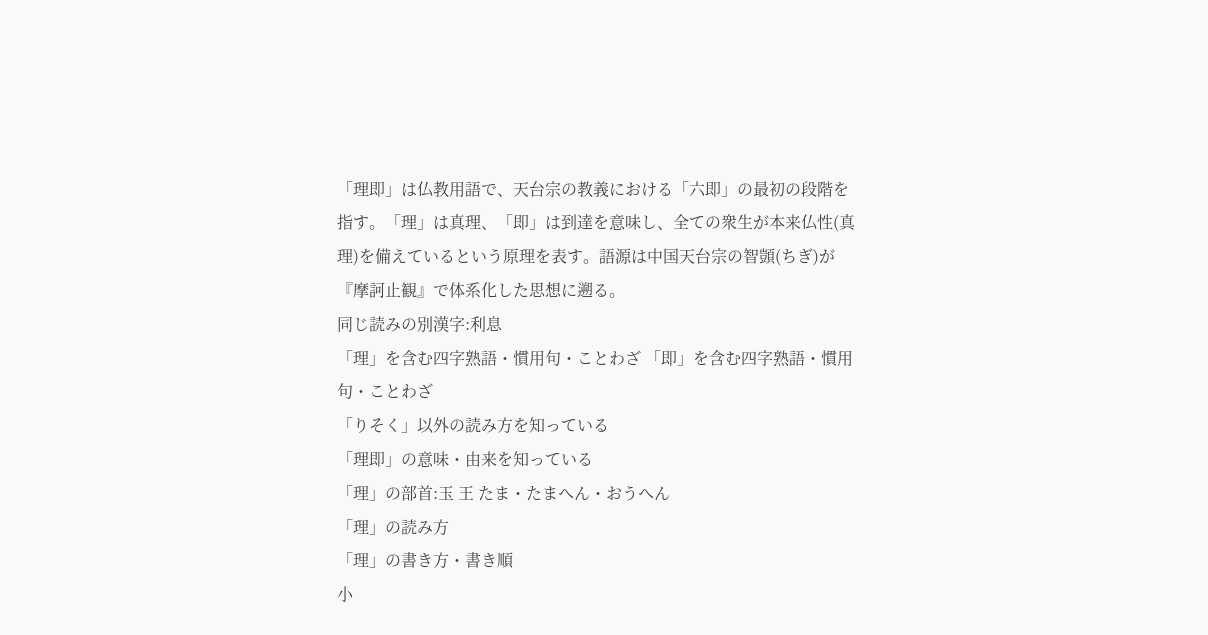「理即」は仏教用語で、天台宗の教義における「六即」の最初の段階を指す。「理」は真理、「即」は到達を意味し、全ての衆生が本来仏性(真理)を備えているという原理を表す。語源は中国天台宗の智顗(ちぎ)が『摩訶止観』で体系化した思想に遡る。
同じ読みの別漢字:利息
「理」を含む四字熟語・慣用句・ことわざ 「即」を含む四字熟語・慣用句・ことわざ
「りそく」以外の読み方を知っている
「理即」の意味・由来を知っている
「理」の部首:玉 王 たま・たまへん・おうへん
「理」の読み方
「理」の書き方・書き順
小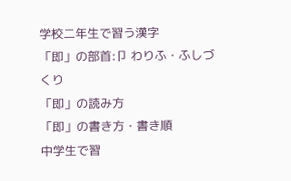学校二年生で習う漢字
「即」の部首:卩 わりふ・ふしづくり
「即」の読み方
「即」の書き方・書き順
中学生で習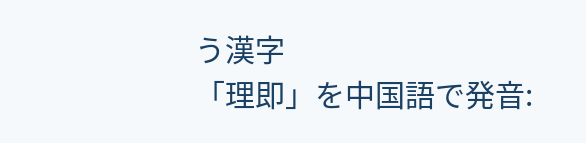う漢字
「理即」を中国語で発音: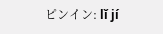ピンイン: lǐ jí